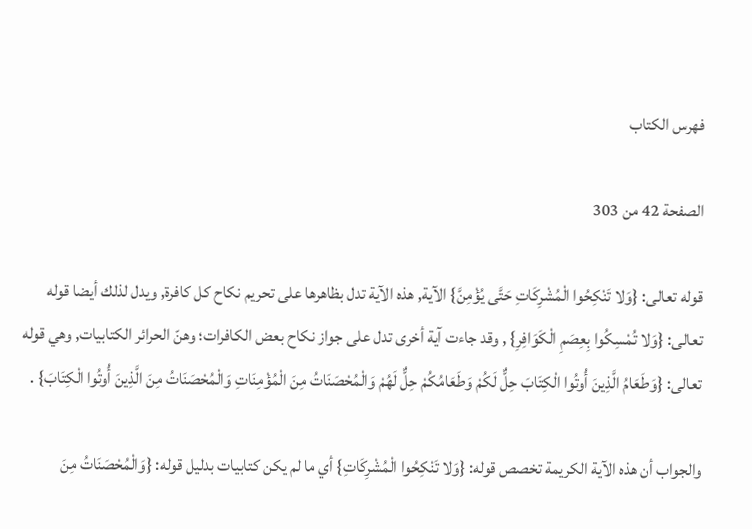فهرس الكتاب

الصفحة 42 من 303

قوله تعالى: {وَلا تَنْكِحُوا الْمُشْرِكَاتِ حَتَّى يُؤْمِنَّ} الآية, هذه الآية تدل بظاهرها على تحريم نكاح كل كافرة, ويدل لذلك أيضا قوله تعالى: {وَلا تُمْسِكُوا بِعِصَمِ الْكَوَافِرِ} , وقد جاءت آية أخرى تدل على جواز نكاح بعض الكافرات؛ وهنّ الحرائر الكتابيات, وهي قوله تعالى: {وَطَعَامُ الَّذِينَ أُوتُوا الْكِتَابَ حِلٌّ لَكُمْ وَطَعَامُكُمْ حِلٌّ لَهُمْ وَالْمُحْصَنَاتُ مِنَ الْمُؤْمِنَاتِ وَالْمُحْصَنَاتُ مِنَ الَّذِينَ أُوتُوا الْكِتَابَ} .

والجواب أن هذه الآية الكريمة تخصص قوله: {وَلا تَنْكِحُوا الْمُشْرِكَاتِ} أي ما لم يكن كتابيات بدليل قوله: {وَالْمُحْصَنَاتُ مِنَ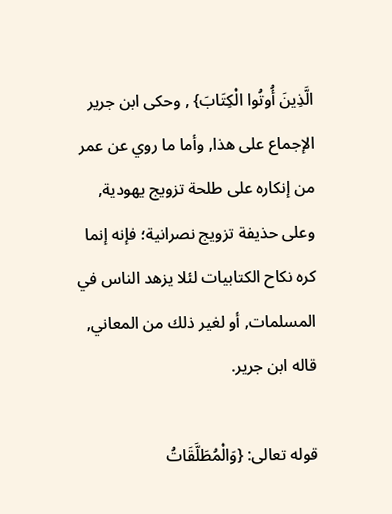الَّذِينَ أُوتُوا الْكِتَابَ} , وحكى ابن جرير الإجماع على هذا, وأما ما روي عن عمر من إنكاره على طلحة تزويج يهودية, وعلى حذيفة تزويج نصرانية؛ فإنه إنما كره نكاح الكتابيات لئلا يزهد الناس في المسلمات, أو لغير ذلك من المعاني, قاله ابن جرير.

قوله تعالى: {وَالْمُطَلَّقَاتُ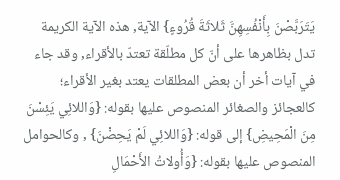يَتَرَبَّصْنَ بِأَنْفُسِهِنَّ ثَلاثَةَ قُرُوءٍ} الآية, هذه الآية الكريمة تدل بظاهرها على أنّ كل مطلّقة تعتدّ بالأقراء, وقد جاء في آيات أخر أن بعض المطلقات يعتد بغير الأقراء؛ كالعجائز والصغائر المنصوص عليها بقوله: {وَاللائِي يَئِسْنَ مِنَ الْمَحِيضِ} إلى قوله: {وَاللائِي لَمْ يَحِضْنَ} , وكالحوامل المنصوص عليها بقوله: {وَأُولاتُ الأَحْمَالِ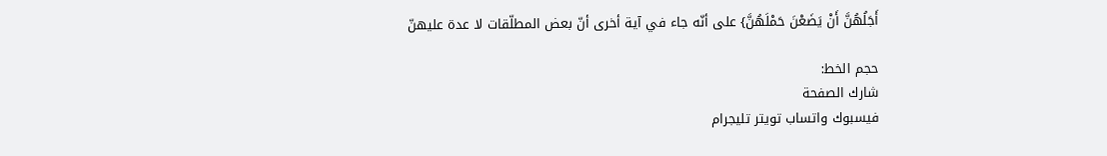أَجَلُهُنَّ أَنْ يَضَعْنَ حَمْلَهُنَّ} على أنّه جاء في آية أخرى أنّ بعض المطلّقات لا عدة عليهنّ

حجم الخط:
شارك الصفحة
فيسبوك واتساب تويتر تليجرام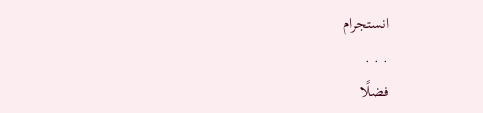انستجرام
. . .
فضلًا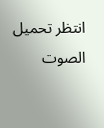انتظر تحميل الصوت